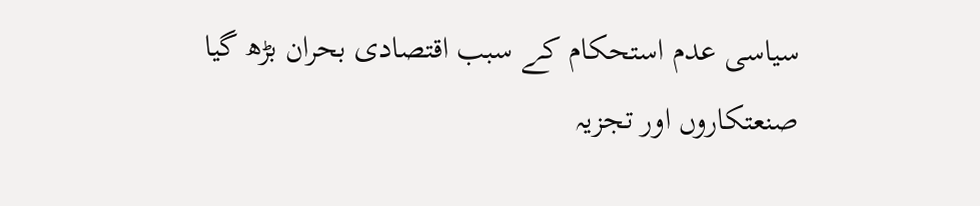سیاسی عدم استحکام کے سبب اقتصادی بحران بڑھ گیا
صنعتکاروں اور تجزیہ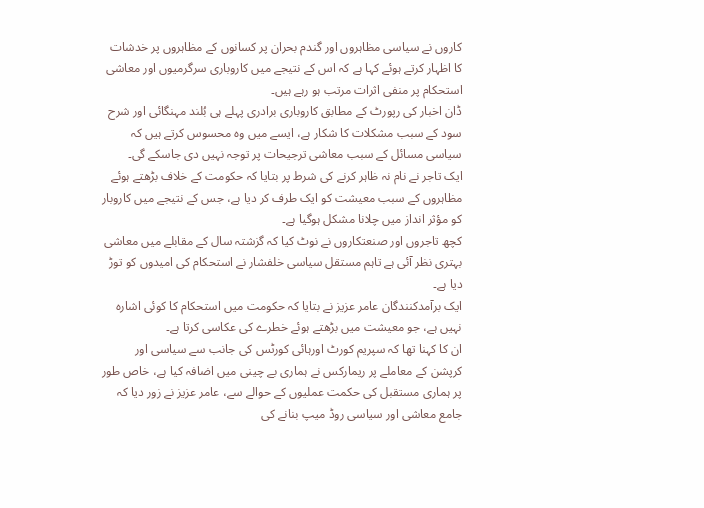کاروں نے سیاسی مظاہروں اور گندم بحران پر کسانوں کے مظاہروں پر خدشات کا اظہار کرتے ہوئے کہا ہے کہ اس کے نتیجے میں کاروباری سرگرمیوں اور معاشی استحکام پر منفی اثرات مرتب ہو رہے ہیں۔
ڈان اخبار کی رپورٹ کے مطابق کاروباری برادری پہلے ہی بُلند مہنگائی اور شرح سود کے سبب مشکلات کا شکار ہے، ایسے میں وہ محسوس کرتے ہیں کہ سیاسی مسائل کے سبب معاشی ترجیحات پر توجہ نہیں دی جاسکے گی۔
ایک تاجر نے نام نہ ظاہر کرنے کی شرط پر بتایا کہ حکومت کے خلاف بڑھتے ہوئے مظاہروں کے سبب معیشت کو ایک طرف کر دیا ہے، جس کے نتیجے میں کاروبار کو مؤثر انداز میں چلانا مشکل ہوگیا ہے۔
کچھ تاجروں اور صنعتکاروں نے نوٹ کیا کہ گزشتہ سال کے مقابلے میں معاشی بہتری نظر آئی ہے تاہم مستقل سیاسی خلفشار نے استحکام کی امیدوں کو توڑ دیا ہے۔
ایک برآمدکنندگان عامر عزیز نے بتایا کہ حکومت میں استحکام کا کوئی اشارہ نہیں ہے، جو معیشت میں بڑھتے ہوئے خطرے کی عکاسی کرتا ہے۔
ان کا کہنا تھا کہ سپریم کورٹ اورہائی کورٹس کی جانب سے سیاسی اور کرپشن کے معاملے پر ریمارکس نے ہماری بے چینی میں اضافہ کیا ہے، خاص طور پر ہماری مستقبل کی حکمت عملیوں کے حوالے سے، عامر عزیز نے زور دیا کہ جامع معاشی اور سیاسی روڈ میپ بنانے کی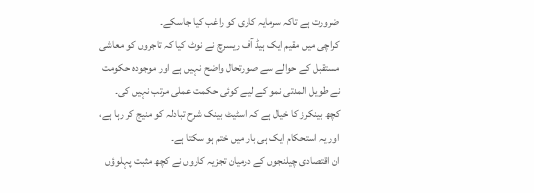ضرورت ہے تاکہ سرمایہ کاری کو راغب کیا جاسکے۔
کراچی میں مقیم ایک ہیڈ آف ریسرچ نے نوٹ کیا کہ تاجروں کو معاشی مستقبل کے حوالے سے صورتحال واضح نہیں ہے اور موجودہ حکومت نے طویل المدتی نمو کے لیے کوئی حکمت عملی مرتب نہیں کی۔
کچھ بینکرز کا خیال ہے کہ اسٹیٹ بینک شرح تبادلہ کو منیج کر رہا ہے، اور یہ استحکام ایک ہی بار میں ختم ہو سکتا ہے۔
ان اقتصادی چیلنجوں کے درمیان تجزیہ کاروں نے کچھ مثبت پہلوؤں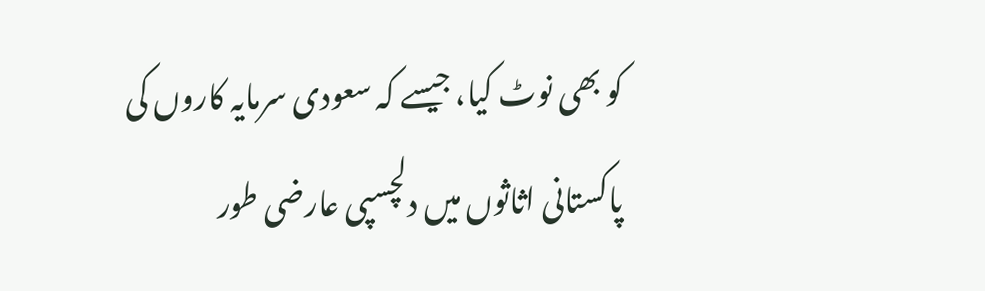کو بھی نوٹ کیا، جیسے کہ سعودی سرمایہ کاروں کی پاکستانی اثاثوں میں دلچسپی عارضی طور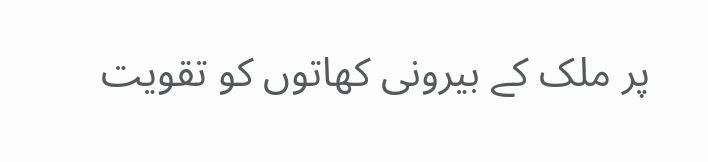پر ملک کے بیرونی کھاتوں کو تقویت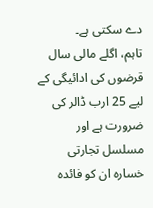دے سکتی ہے۔
تاہم، اگلے مالی سال قرضوں کی ادائیگی کے لیے 25 ارب ڈالر کی ضرورت ہے اور مسلسل تجارتی خسارہ ان کو فائدہ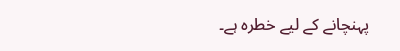پہنچانے کے لیے خطرہ ہے۔